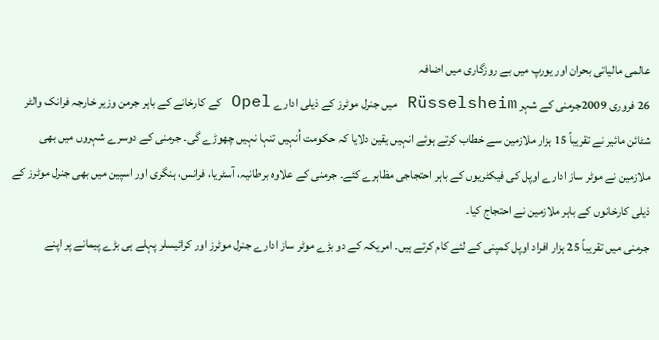عالمی مالیاتی بحران اور یورپ میں بے روزگاری میں اضافہ
26 فروری 2009جرمنی کے شہر Rüsselsheim میں جنرل موٹرز کے ذیلی ادارے Opel کے کارخانے کے باہر جرمن وزیر خارجہ فرانک والٹر شٹائن مائیر نے تقریباً 15 ہزار ملازمین سے خطاب کرتے ہوئے انہیں یقین دلایا کہ حکومت اُنہیں تنہا نہیں چھوڑے گی۔ جرمنی کے دوسرے شہروں میں بھی ملازمین نے موٹر ساز ادارے اوپل کی فیکٹریوں کے باہر احتجاجی مظاہرے کئے۔ جرمنی کے علاوہ برطانیہ، آسٹریا، فرانس، ہنگری اور اسپین میں بھی جنرل موٹرز کے ذیلی کارخانوں کے باہر ملازمین نے احتجاج کیا۔
جرمنی میں تقریباً 25 ہزار افراد اوپل کمپنی کے لئے کام کرتے ہیں۔ امریکہ کے دو بڑے موٹر ساز ادارے جنرل موٹرز اور کرائیسلر پہلے ہی بڑے پیمانے پر اپنے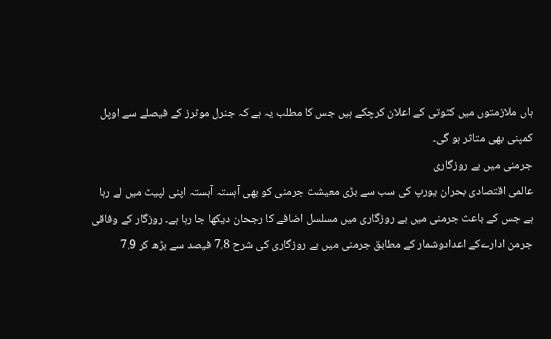ہاں ملازمتوں میں کٹوتی کے اعلان کرچکے ہیں جس کا مطلب یہ ہے کہ جنرل موٹرز کے فیصلے سے اوپل کمپنی بھی متاثر ہو گی۔
جرمنی میں بے روزگاری
عالمی اقتصادی بحران یورپ کی سب سے بڑی معیشت جرمنی کو بھی آہستہ آہستہ اپنی لپیٹ میں لے رہا ہے جس کے باعث جرمنی میں بے روزگاری میں مسلسل اضافے کا رجحان دیکھا جا رہا ہے۔ روزگار کے وفاقی جرمن ادارےکے اعدادوشمار کے مطابق جرمنی میں بے روزگاری کی شرح 7.8 فیصد سے بڑھ کر 7.9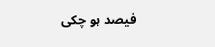فیصد ہو چکی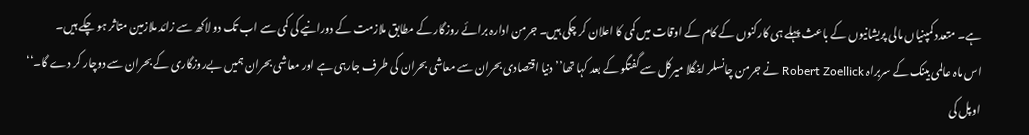ہے۔ متعدد کمپنیاں مالی پریشانیوں کے باعث پہلے ہی کارکنوں کے کام کے اوقات میں کمی کا اعلان کر چکی ہیں۔ جرمن ادارہ برائے روزگار کے مطابق ملازمت کے دورانیے کی کمی سے اب تک دو لاکھ سے زائد ملازمین متاثر ہو چکے ہیں۔
اس ماہ عالمی بینک کے سربراہ Robert Zoellick نے جرمن چانسلر اینگلا میرکل سے گفتگو کے بعد کہا تھا’’ دنیا اقتصادی بحران سے معاشی بحران کی طرف جارہی ہے اور معاشی بحران ہمیں بےروزگاری کے بحران سے دوچار کر دے گا۔‘‘
اوپل کی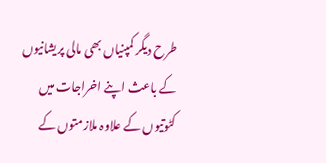طرح دیگر کمپنیاں بھی مالی پریشانیوں کے باعث اپنے اخراجات میں کٹوتیوں کے علاوہ ملازمتوں کے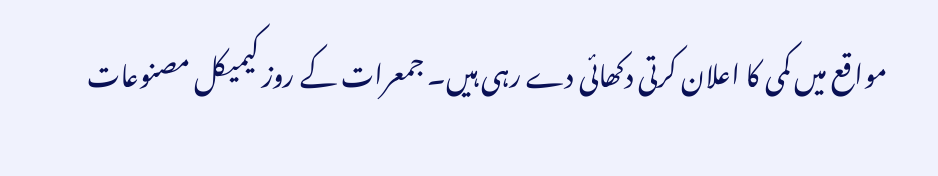مواقع میں کمی کا اعلان کرتی دکھائی دے رہی ہیں۔ جمعرات کے روز کیمیکل مصنوعات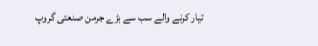تیار کرنے والے سب سے بڑے جرمن صنعتی گروپ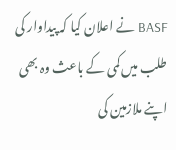BASF نے اعلان کیا کہ پیداوار کی طلب میں کمی کے باعث وہ بھی اپنے ملازمین کی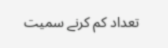تعداد کم کرنے سمیت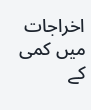اخراجات میں کمی کے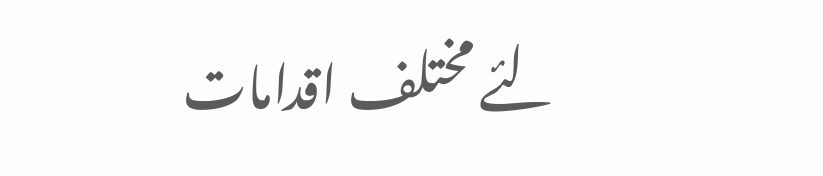لئے مختلف اقدامات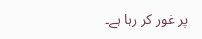پر غور کر رہا ہے۔